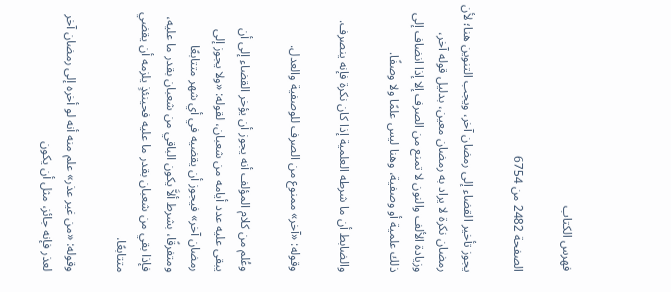فهرس الكتاب

الصفحة 2482 من 6754

يجوز تأخير القضاء إلى رمضان آخر، ويجب التنوين هنا؛ لأن رمضان نكرة لا يراد به رمضان معين، بدليل قوله آخر، وزيادة الألف والنون لا تمنع من الصرف إلا إذا انضاف إلى ذلك علمية أو وصفية، وهنا ليس علمًا ولا وصفًا.

والضابط أن ما شرطه العلمية إذا كان نكرة فإنه ينصرف.

وقوله: «آخر» ممنوع من الصرف للوصفية والعدل.

وعُلم من كلام المؤلف أنه يجوز أن يؤخر القضاء إلى أن يبقى عليه عدد أيامه من شعبان، لقوله: «ولا يجوز إلى رمضان آخر» فيجوز أن يقضيه في أي شهر متتابعًا ومتفرقًا، بشرط ألاَّ يكون الباقي من شعبان بقدر ما عليه، فإذا بقي من شعبان بقدر ما عليه فحينئذٍ يلزمه أن يقضي متتابعًا.

وقوله: «من غير عذر» علم منه أنه لو أخره إلى رمضان آخر لعذر فإنه جائز، مثل أن يكون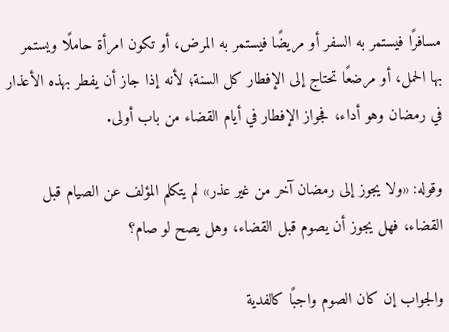مسافرًا فيستمر به السفر أو مريضًا فيستمر به المرض، أو تكون امرأة حاملًا ويستمر بها الحمل، أو مرضعًا تحتاج إلى الإفطار كل السنة؛ لأنه إذا جاز أن يفطر بهذه الأعذار في رمضان وهو أداء، فجواز الإفطار في أيام القضاء من باب أولى.

وقوله: «ولا يجوز إلى رمضان آخر من غير عذر» لم يتكلم المؤلف عن الصيام قبل القضاء، فهل يجوز أن يصوم قبل القضاء، وهل يصح لو صام؟

والجواب إن كان الصوم واجبًا كالفدية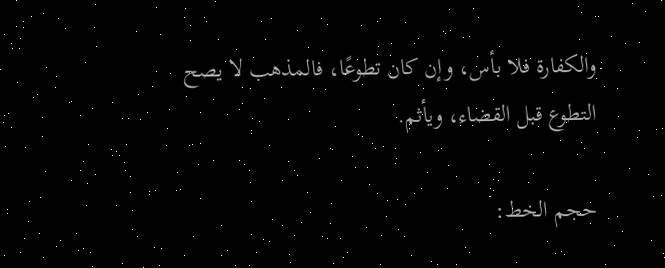والكفارة فلا بأس، وإن كان تطوعًا، فالمذهب لا يصح التطوع قبل القضاء، ويأثم.

حجم الخط: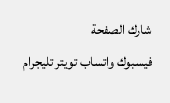شارك الصفحة
فيسبوك واتساب تويتر تليجرام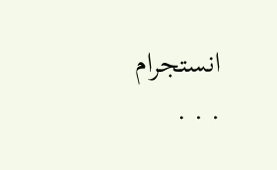انستجرام
. . .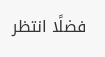فضلًا انتظر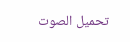تحميل الصوت